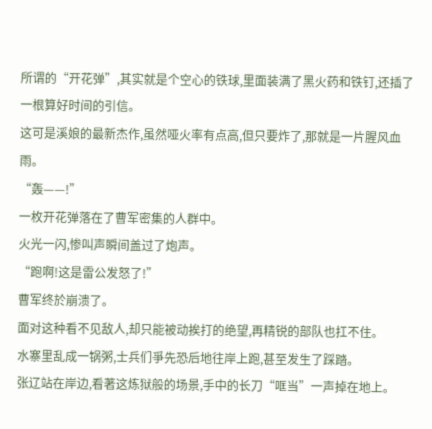所谓的“开花弹”,其实就是个空心的铁球,里面装满了黑火药和铁钉,还插了一根算好时间的引信。
这可是溪娘的最新杰作,虽然哑火率有点高,但只要炸了,那就是一片腥风血雨。
“轰——!”
一枚开花弹落在了曹军密集的人群中。
火光一闪,惨叫声瞬间盖过了炮声。
“跑啊!这是雷公发怒了!”
曹军终於崩溃了。
面对这种看不见敌人,却只能被动挨打的绝望,再精锐的部队也扛不住。
水寨里乱成一锅粥,士兵们爭先恐后地往岸上跑,甚至发生了踩踏。
张辽站在岸边,看著这炼狱般的场景,手中的长刀“哐当”一声掉在地上。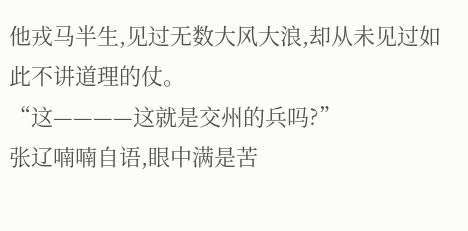他戎马半生,见过无数大风大浪,却从未见过如此不讲道理的仗。
“这————这就是交州的兵吗?”
张辽喃喃自语,眼中满是苦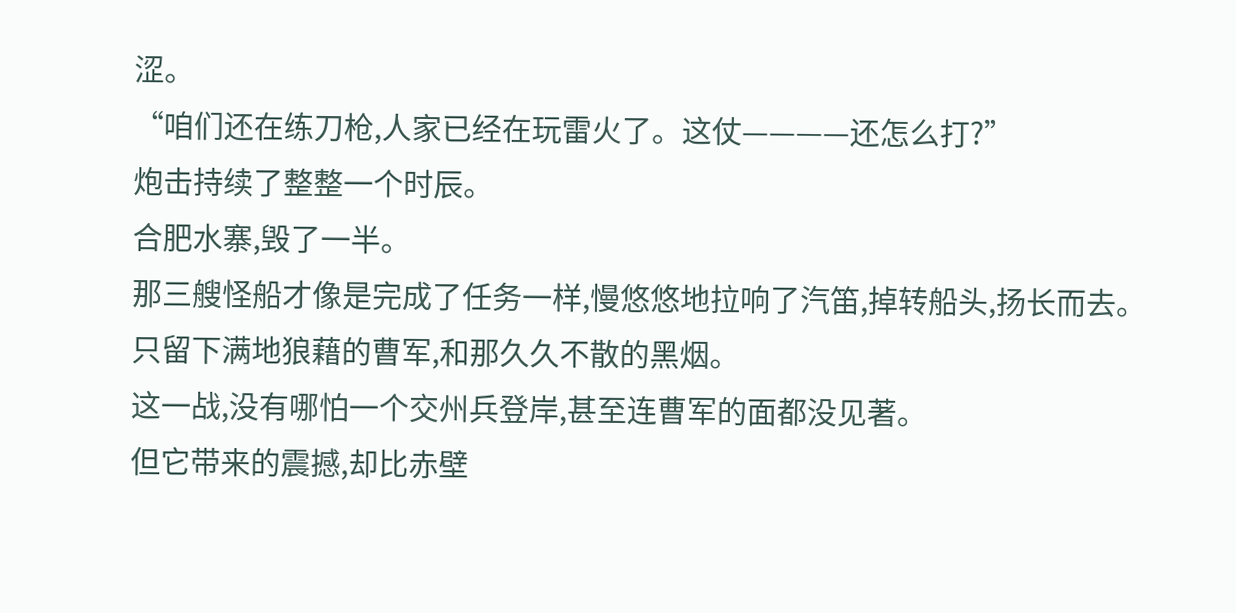涩。
“咱们还在练刀枪,人家已经在玩雷火了。这仗————还怎么打?”
炮击持续了整整一个时辰。
合肥水寨,毁了一半。
那三艘怪船才像是完成了任务一样,慢悠悠地拉响了汽笛,掉转船头,扬长而去。
只留下满地狼藉的曹军,和那久久不散的黑烟。
这一战,没有哪怕一个交州兵登岸,甚至连曹军的面都没见著。
但它带来的震撼,却比赤壁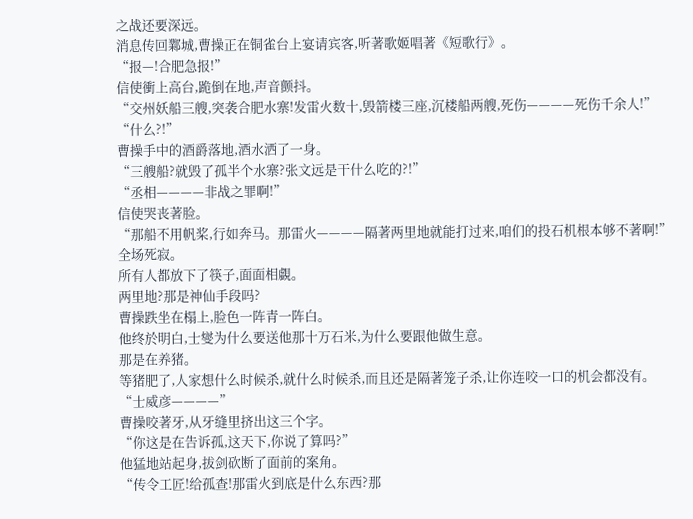之战还要深远。
消息传回鄴城,曹操正在铜雀台上宴请宾客,听著歌姬唱著《短歌行》。
“报—!合肥急报!”
信使衝上高台,跪倒在地,声音颤抖。
“交州妖船三艘,突袭合肥水寨!发雷火数十,毁箭楼三座,沉楼船两艘,死伤————死伤千余人!”
“什么?!”
曹操手中的酒爵落地,酒水洒了一身。
“三艘船?就毁了孤半个水寨?张文远是干什么吃的?!”
“丞相————非战之罪啊!”
信使哭丧著脸。
“那船不用帆桨,行如奔马。那雷火————隔著两里地就能打过来,咱们的投石机根本够不著啊!”
全场死寂。
所有人都放下了筷子,面面相覷。
两里地?那是神仙手段吗?
曹操跌坐在榻上,脸色一阵青一阵白。
他终於明白,士燮为什么要送他那十万石米,为什么要跟他做生意。
那是在养猪。
等猪肥了,人家想什么时候杀,就什么时候杀,而且还是隔著笼子杀,让你连咬一口的机会都没有。
“士威彦————”
曹操咬著牙,从牙缝里挤出这三个字。
“你这是在告诉孤,这天下,你说了算吗?”
他猛地站起身,拔剑砍断了面前的案角。
“传令工匠!给孤查!那雷火到底是什么东西?那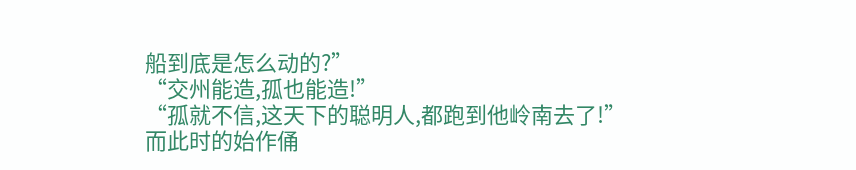船到底是怎么动的?”
“交州能造,孤也能造!”
“孤就不信,这天下的聪明人,都跑到他岭南去了!”
而此时的始作俑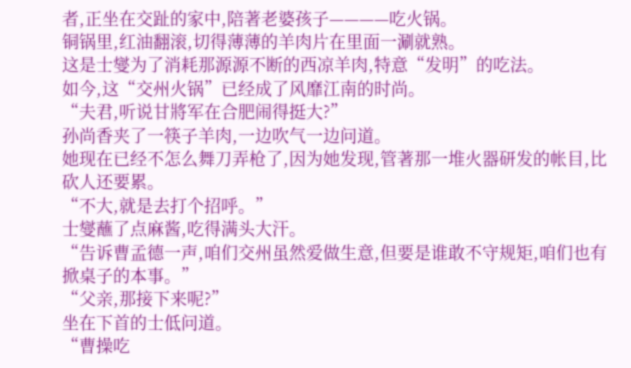者,正坐在交趾的家中,陪著老婆孩子————吃火锅。
铜锅里,红油翻滚,切得薄薄的羊肉片在里面一涮就熟。
这是士燮为了消耗那源源不断的西凉羊肉,特意“发明”的吃法。
如今,这“交州火锅”已经成了风靡江南的时尚。
“夫君,听说甘將军在合肥闹得挺大?”
孙尚香夹了一筷子羊肉,一边吹气一边问道。
她现在已经不怎么舞刀弄枪了,因为她发现,管著那一堆火器研发的帐目,比砍人还要累。
“不大,就是去打个招呼。”
士燮蘸了点麻酱,吃得满头大汗。
“告诉曹孟德一声,咱们交州虽然爱做生意,但要是谁敢不守规矩,咱们也有掀桌子的本事。”
“父亲,那接下来呢?”
坐在下首的士低问道。
“曹操吃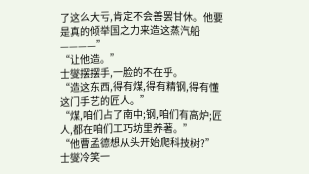了这么大亏,肯定不会善罢甘休。他要是真的倾举国之力来造这蒸汽船————”
“让他造。”
士燮摆摆手,一脸的不在乎。
“造这东西,得有煤,得有精钢,得有懂这门手艺的匠人。”
“煤,咱们占了南中;钢,咱们有高炉;匠人,都在咱们工巧坊里养著。”
“他曹孟德想从头开始爬科技树?”
士燮冷笑一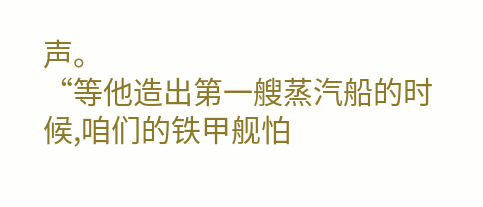声。
“等他造出第一艘蒸汽船的时候,咱们的铁甲舰怕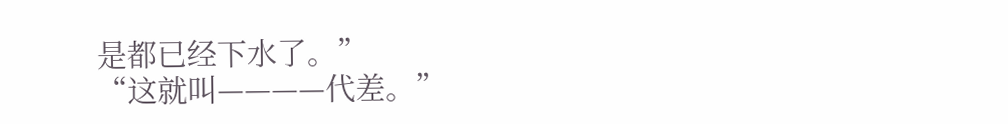是都已经下水了。”
“这就叫————代差。”